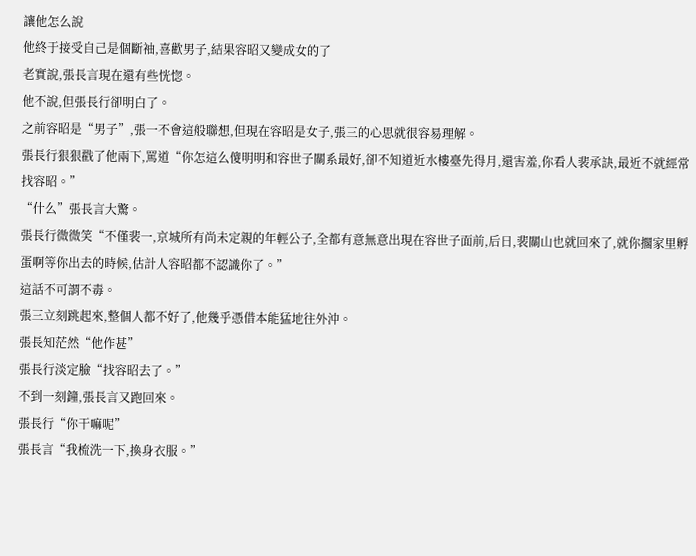讓他怎么說
他終于接受自己是個斷袖,喜歡男子,結果容昭又變成女的了
老實說,張長言現在還有些恍惚。
他不說,但張長行卻明白了。
之前容昭是“男子”,張一不會這般聯想,但現在容昭是女子,張三的心思就很容易理解。
張長行狠狠戳了他兩下,罵道“你怎這么傻明明和容世子關系最好,卻不知道近水樓臺先得月,還害羞,你看人裴承訣,最近不就經常找容昭。”
“什么”張長言大驚。
張長行微微笑“不僅裴一,京城所有尚未定親的年輕公子,全都有意無意出現在容世子面前,后日,裴關山也就回來了,就你擱家里孵蛋啊等你出去的時候,估計人容昭都不認識你了。”
這話不可謂不毒。
張三立刻跳起來,整個人都不好了,他幾乎憑借本能猛地往外沖。
張長知茫然“他作甚”
張長行淡定臉“找容昭去了。”
不到一刻鐘,張長言又跑回來。
張長行“你干嘛呢”
張長言“我梳洗一下,換身衣服。”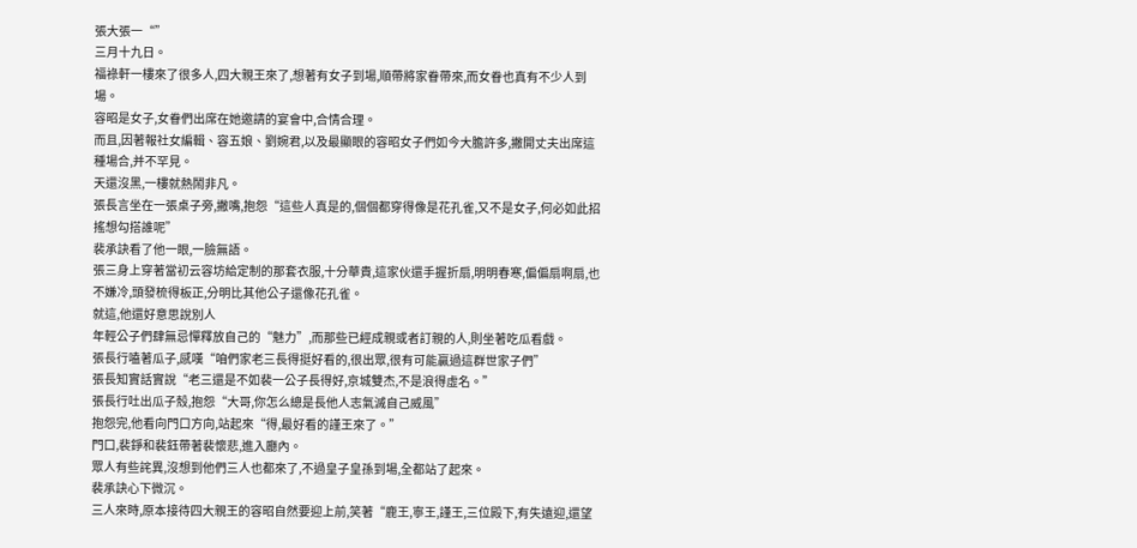張大張一“”
三月十九日。
福祿軒一樓來了很多人,四大親王來了,想著有女子到場,順帶將家眷帶來,而女眷也真有不少人到場。
容昭是女子,女眷們出席在她邀請的宴會中,合情合理。
而且,因著報社女編輯、容五娘、劉婉君,以及最顯眼的容昭女子們如今大膽許多,撇開丈夫出席這種場合,并不罕見。
天還沒黑,一樓就熱鬧非凡。
張長言坐在一張桌子旁,撇嘴,抱怨“這些人真是的,個個都穿得像是花孔雀,又不是女子,何必如此招搖想勾搭誰呢”
裴承訣看了他一眼,一臉無語。
張三身上穿著當初云容坊給定制的那套衣服,十分華貴,這家伙還手握折扇,明明春寒,偏偏扇啊扇,也不嫌冷,頭發梳得板正,分明比其他公子還像花孔雀。
就這,他還好意思說別人
年輕公子們肆無忌憚釋放自己的“魅力”,而那些已經成親或者訂親的人,則坐著吃瓜看戲。
張長行嗑著瓜子,感嘆“咱們家老三長得挺好看的,很出眾,很有可能贏過這群世家子們”
張長知實話實說“老三還是不如裴一公子長得好,京城雙杰,不是浪得虛名。”
張長行吐出瓜子殼,抱怨“大哥,你怎么總是長他人志氣滅自己威風”
抱怨完,他看向門口方向,站起來“得,最好看的謹王來了。”
門口,裴錚和裴鈺帶著裴懷悲,進入廳內。
眾人有些詫異,沒想到他們三人也都來了,不過皇子皇孫到場,全都站了起來。
裴承訣心下微沉。
三人來時,原本接待四大親王的容昭自然要迎上前,笑著“鹿王,寧王,謹王,三位殿下,有失遠迎,還望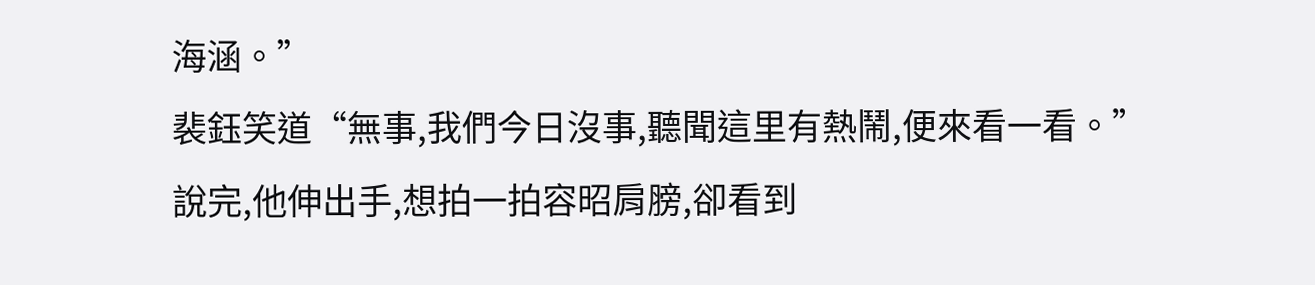海涵。”
裴鈺笑道“無事,我們今日沒事,聽聞這里有熱鬧,便來看一看。”
說完,他伸出手,想拍一拍容昭肩膀,卻看到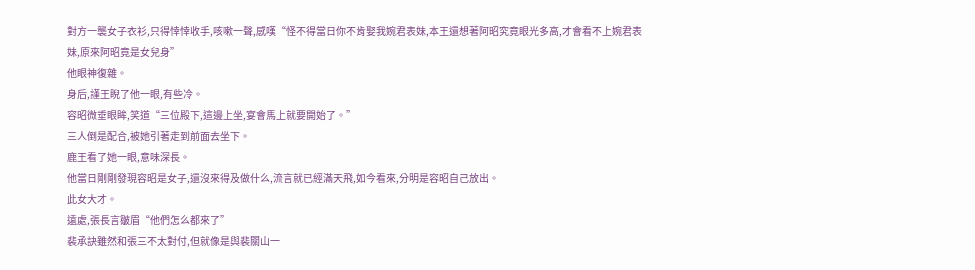對方一襲女子衣衫,只得悻悻收手,咳嗽一聲,感嘆“怪不得當日你不肯娶我婉君表妹,本王還想著阿昭究竟眼光多高,才會看不上婉君表妹,原來阿昭竟是女兒身”
他眼神復雜。
身后,謹王睨了他一眼,有些冷。
容昭微垂眼眸,笑道“三位殿下,這邊上坐,宴會馬上就要開始了。”
三人倒是配合,被她引著走到前面去坐下。
鹿王看了她一眼,意味深長。
他當日剛剛發現容昭是女子,還沒來得及做什么,流言就已經滿天飛,如今看來,分明是容昭自己放出。
此女大才。
遠處,張長言皺眉“他們怎么都來了”
裴承訣雖然和張三不太對付,但就像是與裴關山一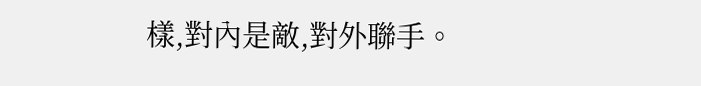樣,對內是敵,對外聯手。